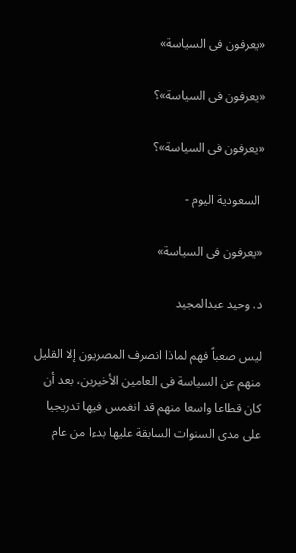«يعرفون فى السياسة»

«يعرفون فى السياسة»؟

«يعرفون فى السياسة»؟

 السعودية اليوم -

«يعرفون فى السياسة»

د. وحيد عبدالمجيد

ليس صعباً فهم لماذا انصرف المصريون إلا القليل منهم عن السياسة فى العامين الأخيرين، بعد أن كان قطاعا واسعا منهم قد انغمس فيها تدريجيا على مدى السنوات السابقة عليها بدءا من عام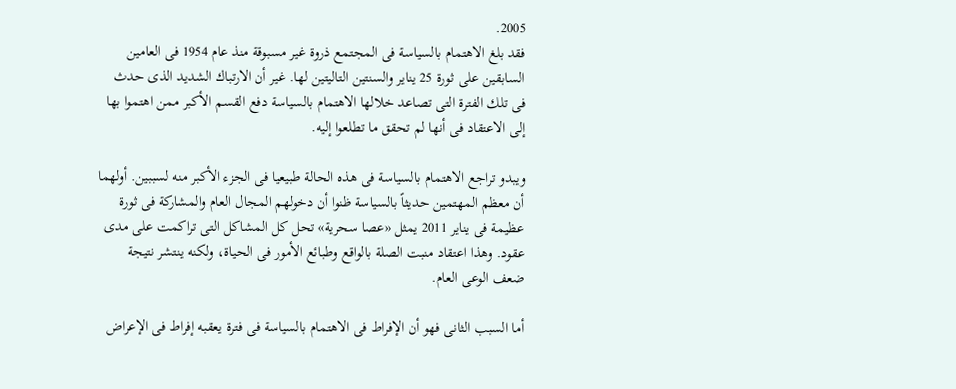2005.
فقد بلغ الاهتمام بالسياسة فى المجتمع ذروة غير مسبوقة منذ عام 1954 فى العامين السابقين على ثورة 25 يناير والسنتين التاليتين لها. غير أن الارتباك الشديد الذى حدث فى تلك الفترة التى تصاعد خلالها الاهتمام بالسياسة دفع القسم الأكبر ممن اهتموا بها إلى الاعتقاد فى أنها لم تحقق ما تطلعوا إليه.

ويبدو تراجع الاهتمام بالسياسة فى هذه الحالة طبيعيا فى الجزء الأكبر منه لسببين. أولهما أن معظم المهتمين حديثاً بالسياسة ظنوا أن دخولهم المجال العام والمشاركة فى ثورة عظيمة فى يناير 2011 يمثل «عصا سحرية» تحل كل المشاكل التى تراكمت على مدى عقود. وهذا اعتقاد منبت الصلة بالواقع وطبائع الأمور فى الحياة، ولكنه ينتشر نتيجة ضعف الوعى العام.

أما السبب الثانى فهو أن الإفراط فى الاهتمام بالسياسة فى فترة يعقبه إفراط فى الإعراض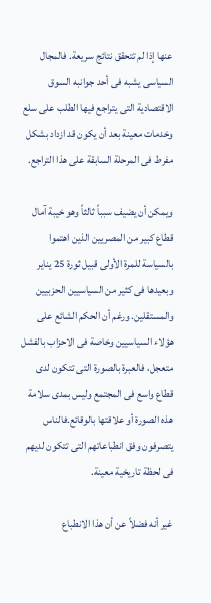عنها إذا لم تتحقق نتائج سريعة. فالمجال السياسى يشبه فى أحد جوانبه السوق الاقتصادية التى يتراجع فيها الطلب على سلع وخدمات معينة بعد أن يكون قد ازداد بشكل مفرط فى المرحلة السابقة على هذا التراجع.

ويمكن أن يضيف سبباً ثالثاً وهو خيبة آمال قطاع كبير من المصريين الذين اهتموا بالسياسة للمرة الأولى قبيل ثورة 25 يناير وبعيدها فى كثير من السياسيين الحزبيين والمستقلين. ورغم أن الحكم الشائع على هؤلاء السياسيين وخاصة فى الاحزاب بالفشل متعجل، فالعبرة بالصورة التى تتكون لدى قطاع واسع فى المجتمع وليس بمدى سلامة هذه الصورة أو علاقتها بالوقائع.فالناس يتصرفون وفق انطباعاتهم التى تتكون لديهم فى لحظة تاريخية معينة.

غير أنه فضلاً عن أن هذا الانطباع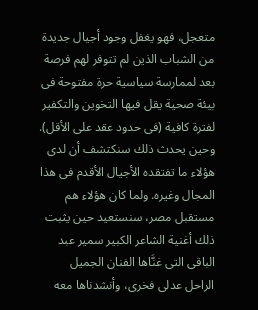متعجل، فهو يغفل وجود أجيال جديدة من الشباب الذين لم تتوفر لهم فرصة بعد لممارسة سياسية حرة مفتوحة فى بيئة صحية يقل فيها التخوين والتكفير لفترة كافية (فى حدود عقد على الأقل). وحين يحدث ذلك سنكتشف أن لدى هؤلاء ما تفتقده الأجيال الأقدم فى هذا المجال وغيره. ولما كان هؤلاء هم مستقبل مصر، سنستعيد حين يثبت ذلك أغنية الشاعر الكبير سمير عبد الباقى التى غنَّاها الفنان الجميل الراحل عدلى فخرى، وأنشدناها معه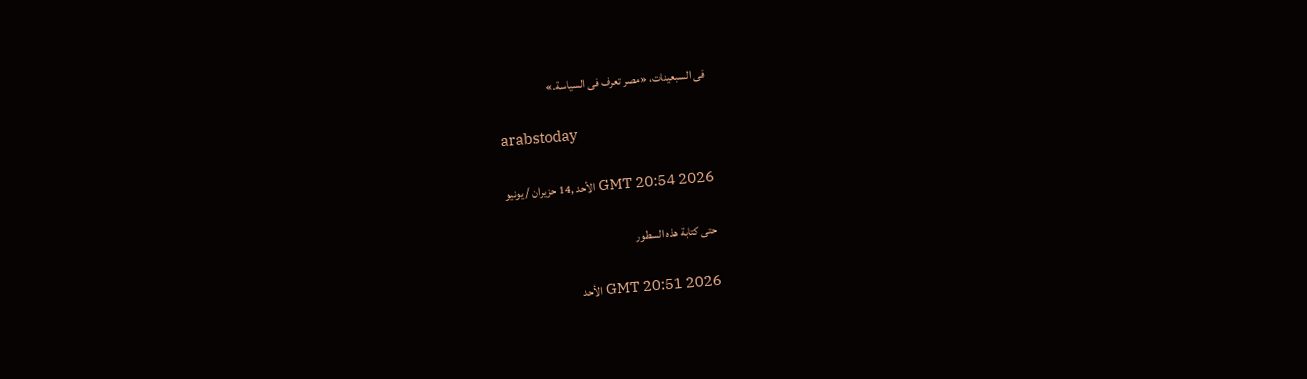فى السبعينات، «مصر تعرف فى السياسة.»

arabstoday

GMT 20:54 2026 الأحد ,14 حزيران / يونيو

حتى كتابة هذه السطور

GMT 20:51 2026 الأحد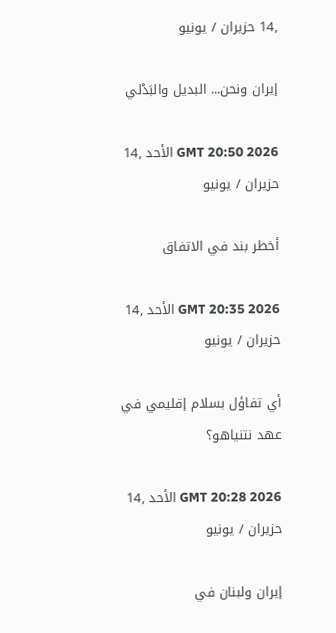,14 حزيران / يونيو

إيران ونحن... البديل والبَدْلي

GMT 20:50 2026 الأحد ,14 حزيران / يونيو

أخطر بند في الاتفاق

GMT 20:35 2026 الأحد ,14 حزيران / يونيو

أي تفاؤل بسلام إقليمي في عهد نتنياهو؟

GMT 20:28 2026 الأحد ,14 حزيران / يونيو

إيران ولبنان في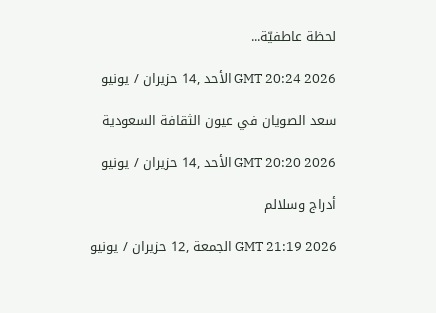لحظة عاطفيّة...

GMT 20:24 2026 الأحد ,14 حزيران / يونيو

سعد الصويان في عيون الثقافة السعودية

GMT 20:20 2026 الأحد ,14 حزيران / يونيو

أدراج وسلالم

GMT 21:19 2026 الجمعة ,12 حزيران / يونيو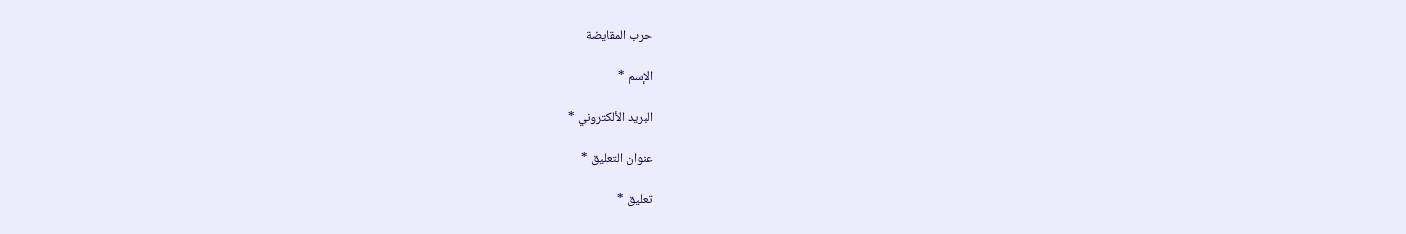حرب المقايضة

الإسم *

البريد الألكتروني *

عنوان التعليق *

تعليق *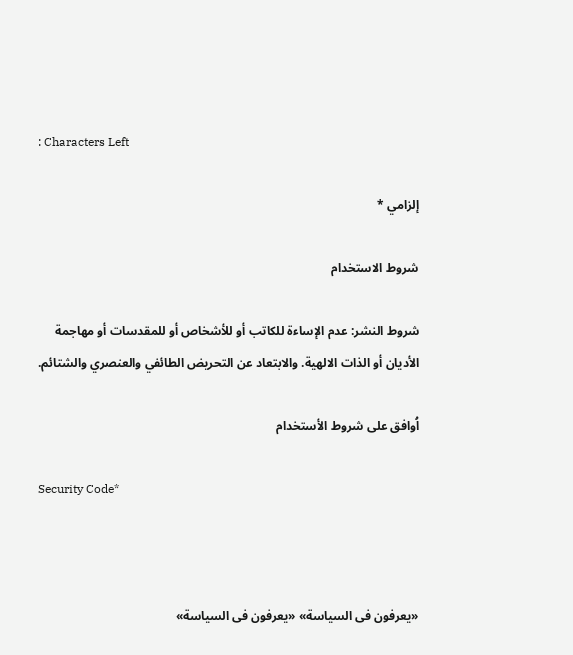: Characters Left

إلزامي *

شروط الاستخدام

شروط النشر: عدم الإساءة للكاتب أو للأشخاص أو للمقدسات أو مهاجمة الأديان أو الذات الالهية. والابتعاد عن التحريض الطائفي والعنصري والشتائم.

اُوافق على شروط الأستخدام

Security Code*



«يعرفون فى السياسة» «يعرفون فى السياسة»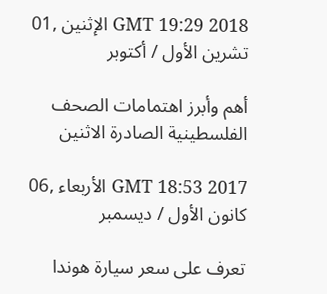GMT 19:29 2018 الإثنين ,01 تشرين الأول / أكتوبر

أهم وأبرز اهتمامات الصحف الفلسطينية الصادرة الاثنين

GMT 18:53 2017 الأربعاء ,06 كانون الأول / ديسمبر

تعرف على سعر سيارة هوندا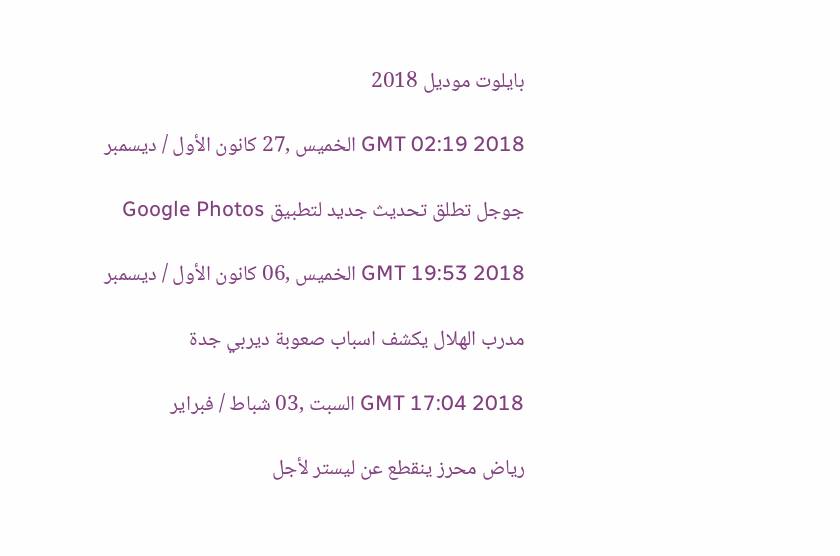بايلوت موديل 2018

GMT 02:19 2018 الخميس ,27 كانون الأول / ديسمبر

جوجل تطلق تحديث جديد لتطبيق Google Photos

GMT 19:53 2018 الخميس ,06 كانون الأول / ديسمبر

مدرب الهلال يكشف اسباب صعوبة ديربي جدة

GMT 17:04 2018 السبت ,03 شباط / فبراير

رياض محرز ينقطع عن ليستر لأجل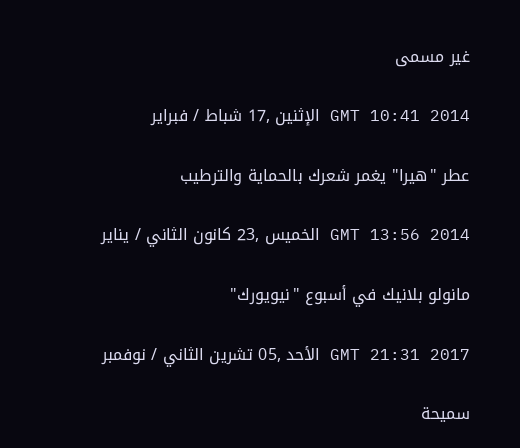غير مسمى

GMT 10:41 2014 الإثنين ,17 شباط / فبراير

عطر "هيرا" يغمر شعرك بالحماية والترطيب

GMT 13:56 2014 الخميس ,23 كانون الثاني / يناير

مانولو بلانيك في أسبوع "نيويورك"

GMT 21:31 2017 الأحد ,05 تشرين الثاني / نوفمبر

سميحة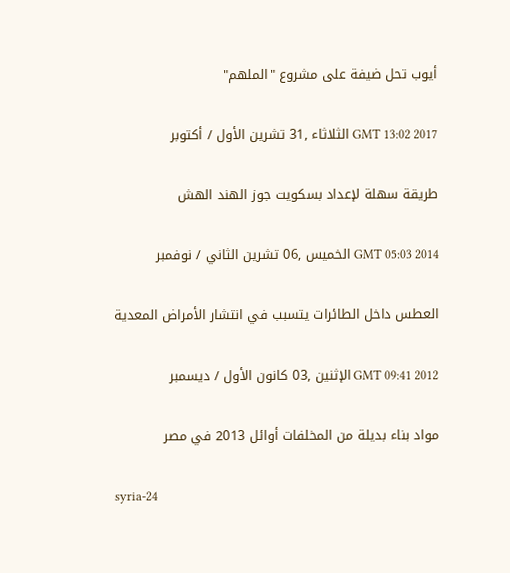أيوب تحل ضيفة على مشروع "الملهم"

GMT 13:02 2017 الثلاثاء ,31 تشرين الأول / أكتوبر

طريقة سهلة لإعداد بسكويت جوز الهند الهش

GMT 05:03 2014 الخميس ,06 تشرين الثاني / نوفمبر

العطس داخل الطائرات يتسبب في انتشار الأمراض المعدية

GMT 09:41 2012 الإثنين ,03 كانون الأول / ديسمبر

مواد بناء بديلة من المخلفات أوائل 2013 في مصر

syria-24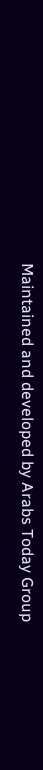Maintained and developed by Arabs Today Group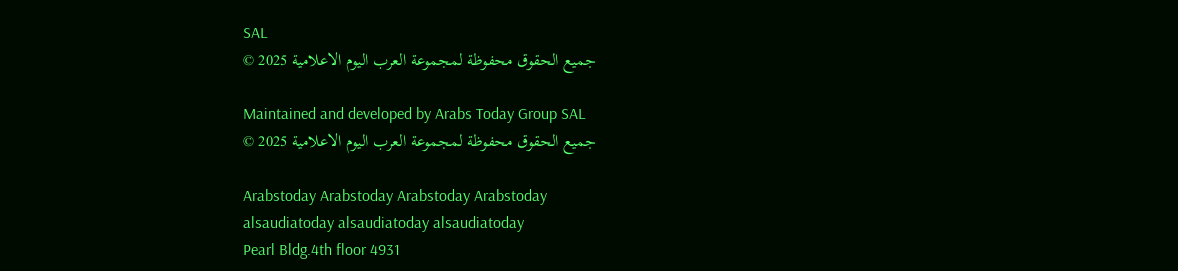SAL
جميع الحقوق محفوظة لمجموعة العرب اليوم الاعلامية 2025 ©

Maintained and developed by Arabs Today Group SAL
جميع الحقوق محفوظة لمجموعة العرب اليوم الاعلامية 2025 ©

Arabstoday Arabstoday Arabstoday Arabstoday
alsaudiatoday alsaudiatoday alsaudiatoday
Pearl Bldg.4th floor 4931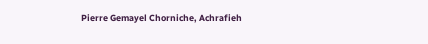Pierre Gemayel Chorniche, Achrafieh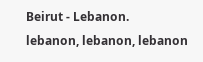Beirut - Lebanon.
lebanon, lebanon, lebanon